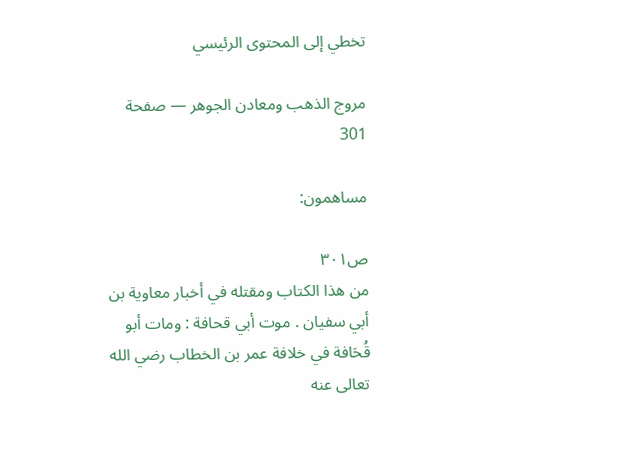تخطي إلى المحتوى الرئيسي

مروج الذهب ومعادن الجوهر — صفحة 301

مساهمون:

ص٣٠١
من هذا الكتاب ومقتله في أخبار معاوية بن أبي سفيان . موت أبي قحافة : ومات أبو قُحَافة في خلافة عمر بن الخطاب رضي الله تعالى عنه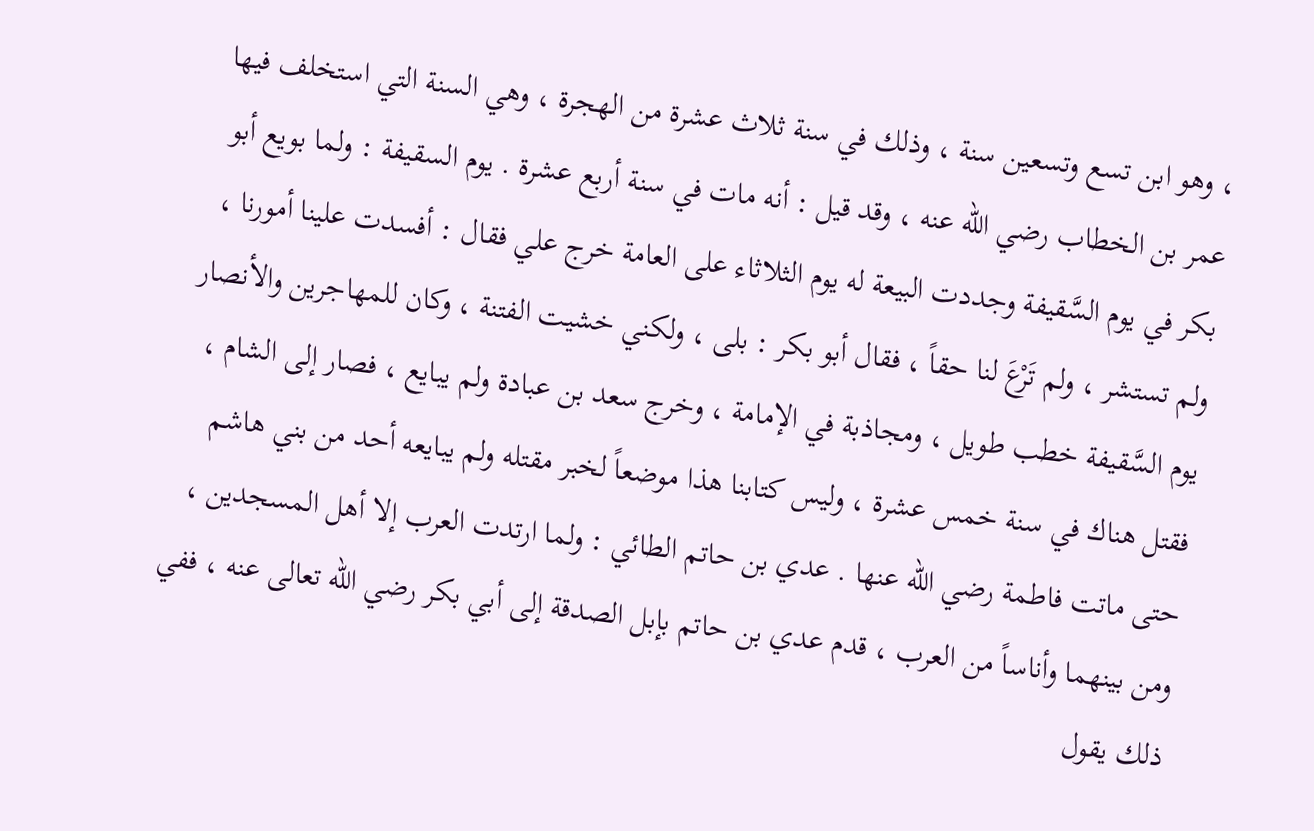، وهو ابن تسع وتسعين سنة ، وذلك في سنة ثلاث عشرة من الهجرة ، وهي السنة التي استخلف فيها عمر بن الخطاب رضي الله عنه ، وقد قيل : أنه مات في سنة أربع عشرة . يوم السقيفة : ولما بويع أبو بكر في يوم السَّقيفة وجددت البيعة له يوم الثلاثاء على العامة خرج علي فقال : أفسدت علينا أمورنا ، ولم تستشر ، ولم تَرْعَ لنا حقاً ، فقال أبو بكر : بلى ، ولكني خشيت الفتنة ، وكان للمهاجرين والأنصار يوم السَّقيفة خطب طويل ، ومجاذبة في الإمامة ، وخرج سعد بن عبادة ولم يبايع ، فصار إلى الشام ، فقتل هناك في سنة خمس عشرة ، وليس كتابنا هذا موضعاً لخبر مقتله ولم يبايعه أحد من بني هاشم حتى ماتت فاطمة رضي الله عنها . عدي بن حاتم الطائي : ولما ارتدت العرب إلا أهل المسجدين ، ومن بينهما وأناساً من العرب ، قدم عدي بن حاتم بإبل الصدقة إلى أبي بكر رضي الله تعالى عنه ، ففي ذلك يقول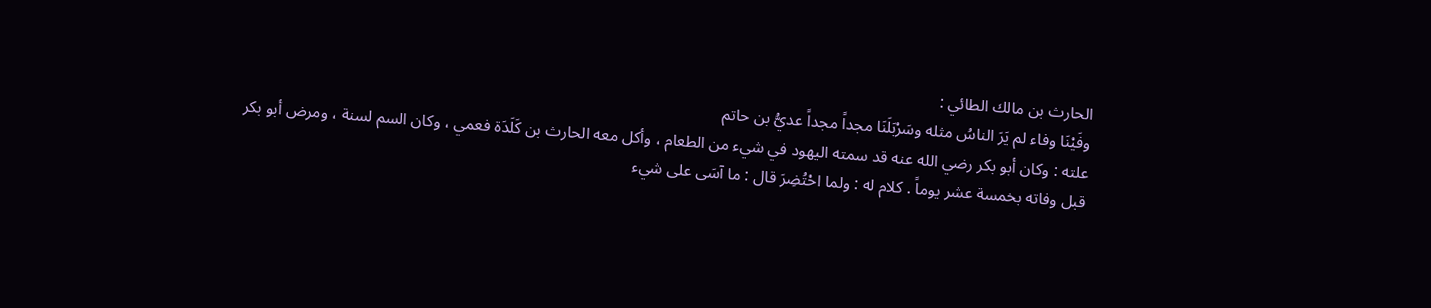الحارث بن مالك الطائي :
وفَيْنَا وفاء لم يَرَ الناسُ مثله وسَرْبَلَنَا مجداً مجداً عديُّ بن حاتم
علته : وكان أبو بكر رضي الله عنه قد سمته اليهود في شيء من الطعام ، وأكل معه الحارث بن كَلَدَة فعمي ، وكان السم لسنة ، ومرض أبو بكر قبل وفاته بخمسة عشر يوماً . كلام له : ولما احْتُضِرَ قال : ما آسَى على شيء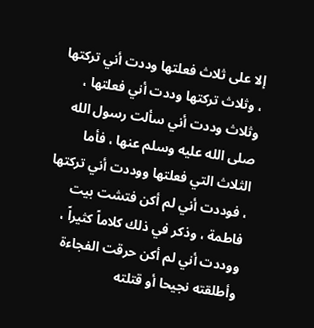إلا على ثلاث فعلتها وددت أني تركتها ، وثلاث تركتها وددت أني فعلتها ، وثلاث وددت أني سألت رسول الله صلى الله عليه وسلم عنها ، فأما الثلاث التي فعلتها ووددت أني تركتها ، فوددت أني لم أكن فتشت بيت فاطمة ، وذكر في ذلك كلاماً كثيراً ، ووددت أني لم أكن حرقت الفجاءة وأطلقته نجيحا أو قتلته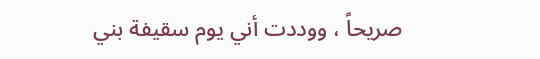صريحاً ، ووددت أني يوم سقيفة بني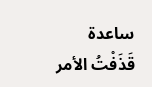ساعدة قَذَفْتُ الأمر